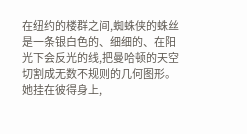在纽约的楼群之间,蜘蛛侠的蛛丝是一条银白色的、细细的、在阳光下会反光的线,把曼哈顿的天空切割成无数不规则的几何图形。
她挂在彼得身上,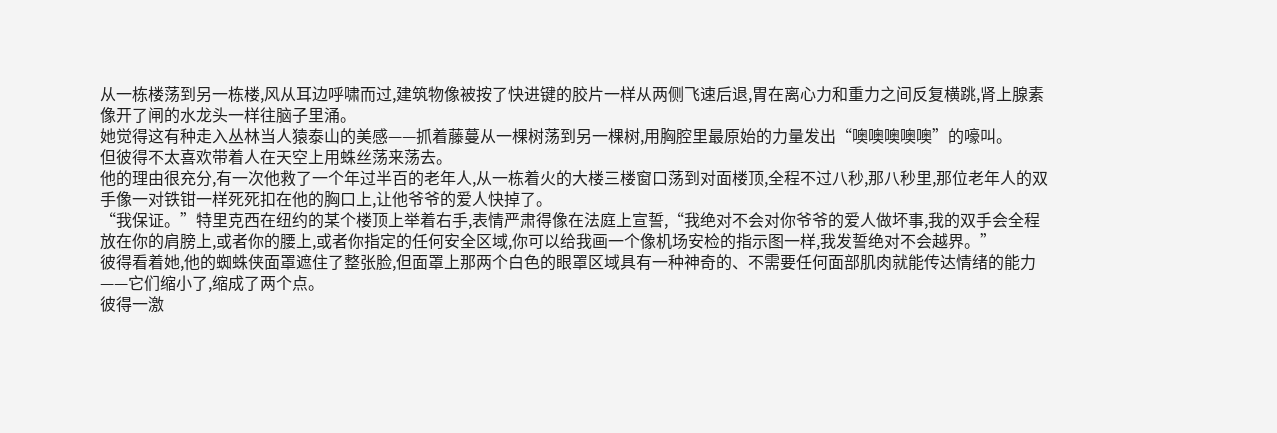从一栋楼荡到另一栋楼,风从耳边呼啸而过,建筑物像被按了快进键的胶片一样从两侧飞速后退,胃在离心力和重力之间反复横跳,肾上腺素像开了闸的水龙头一样往脑子里涌。
她觉得这有种走入丛林当人猿泰山的美感——抓着藤蔓从一棵树荡到另一棵树,用胸腔里最原始的力量发出“噢噢噢噢噢”的嚎叫。
但彼得不太喜欢带着人在天空上用蛛丝荡来荡去。
他的理由很充分,有一次他救了一个年过半百的老年人,从一栋着火的大楼三楼窗口荡到对面楼顶,全程不过八秒,那八秒里,那位老年人的双手像一对铁钳一样死死扣在他的胸口上,让他爷爷的爱人快掉了。
“我保证。”特里克西在纽约的某个楼顶上举着右手,表情严肃得像在法庭上宣誓,“我绝对不会对你爷爷的爱人做坏事,我的双手会全程放在你的肩膀上,或者你的腰上,或者你指定的任何安全区域,你可以给我画一个像机场安检的指示图一样,我发誓绝对不会越界。”
彼得看着她,他的蜘蛛侠面罩遮住了整张脸,但面罩上那两个白色的眼罩区域具有一种神奇的、不需要任何面部肌肉就能传达情绪的能力——它们缩小了,缩成了两个点。
彼得一激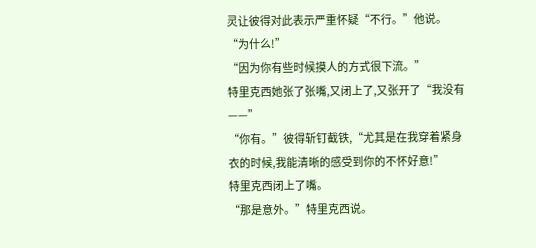灵让彼得对此表示严重怀疑“不行。”他说。
“为什么!”
“因为你有些时候摸人的方式很下流。”
特里克西她张了张嘴,又闭上了,又张开了“我没有——”
“你有。”彼得斩钉截铁,“尤其是在我穿着紧身衣的时候,我能清晰的感受到你的不怀好意!”
特里克西闭上了嘴。
“那是意外。”特里克西说。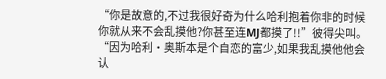“你是故意的,不过我很好奇为什么哈利抱着你非的时候你就从来不会乱摸他?你甚至连MJ都摸了!!”彼得尖叫。
“因为哈利·奥斯本是个自恋的富少,如果我乱摸他他会认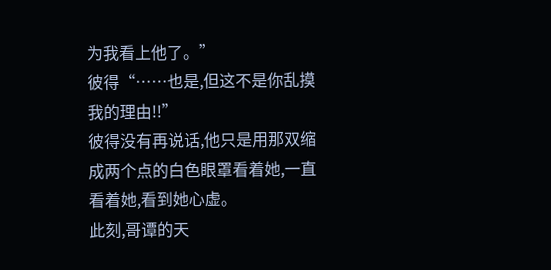为我看上他了。”
彼得“……也是,但这不是你乱摸我的理由!!”
彼得没有再说话,他只是用那双缩成两个点的白色眼罩看着她,一直看着她,看到她心虚。
此刻,哥谭的天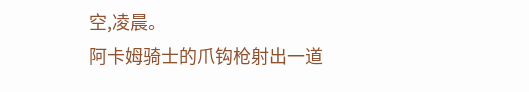空,凌晨。
阿卡姆骑士的爪钩枪射出一道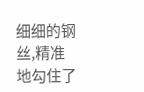细细的钢丝,精准地勾住了